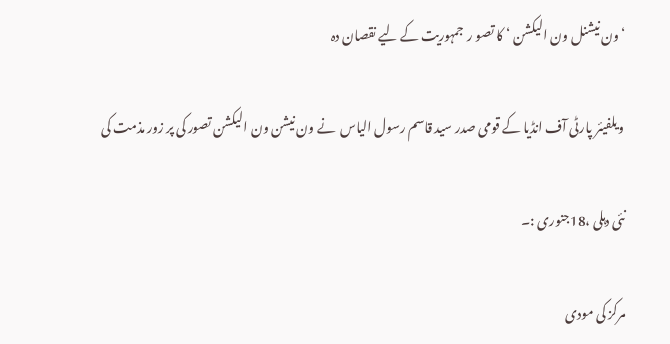‘ون نیشنل ون الیکشن ‘ کا تصو ر  جمہوریت کے لیے نقصان دہ

 ویلفیئر پارٹی آف انڈیا کے قومی صدر سید قاسم رسول الیاس  نے ون نیشن ون الیکشن تصور کی پر زور مذمت کی

نئی دہلی ،18جنوری :۔

مرکز کی مودی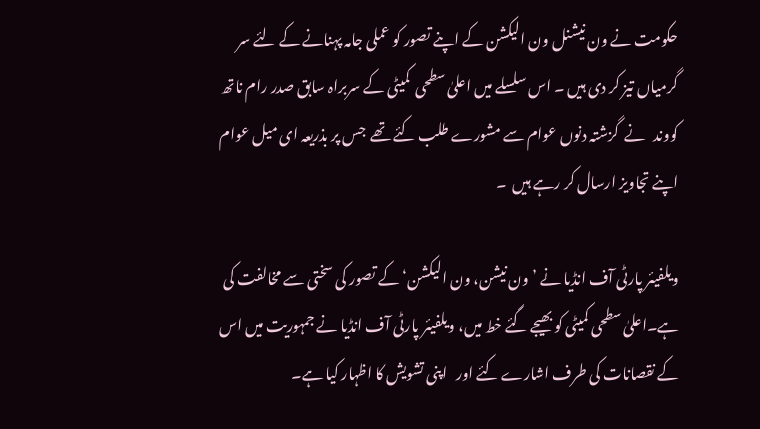حکومت نے ون نیشنل ون الیکشن کے اپنے تصور کو عملی جامہ پہنانے کے لئے سر گرمیاں تیز کر دی ہیں ۔ اس سلسلے میں اعلیٰ سطحی  کمیٹی کے سربراہ سابق صدر رام ناتھ کووند   نے  گزشتہ دنوں عوام سے مشورے طلب کئے تھے  جس پر بذریعہ ای میل عوام اپنے تجاویز ارسال کر رہے ہیں  ۔

ویلفیئر پارٹی آف انڈیا نے ’ون نیشن، ون الیکشن‘ کے تصور کی سختی سے مخالفت کی ہے۔اعلیٰ سطحی کمیٹی کو بھیجے گئے خط میں، ویلفیئر پارٹی آف انڈیا نے جمہوریت میں اس کے نقصانات کی طرف اشارے کئے اور   اپنی تشویش کا اظہار کیا ہے۔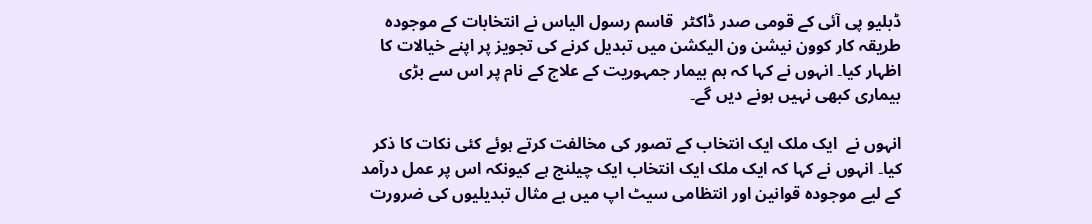ڈبلیو پی آئی کے قومی صدر ڈاکٹر  قاسم رسول الیاس نے انتخابات کے موجودہ طریقہ کار کوون نیشن ون الیکشن میں تبدیل کرنے کی تجویز پر اپنے خیالات کا اظہار کیا۔ انہوں نے کہا کہ ہم بیمار جمہوریت کے علاج کے نام پر اس سے بڑی بیماری کبھی نہیں ہونے دیں گے۔

انہوں نے  ایک ملک ایک انتخاب کے تصور کی مخالفت کرتے ہوئے کئی نکات کا ذکر کیا۔ انہوں نے کہا کہ ایک ملک ایک انتخاب ایک چیلنج ہے کیونکہ اس پر عمل درآمد کے لیے موجودہ قوانین اور انتظامی سیٹ اپ میں بے مثال تبدیلیوں کی ضرورت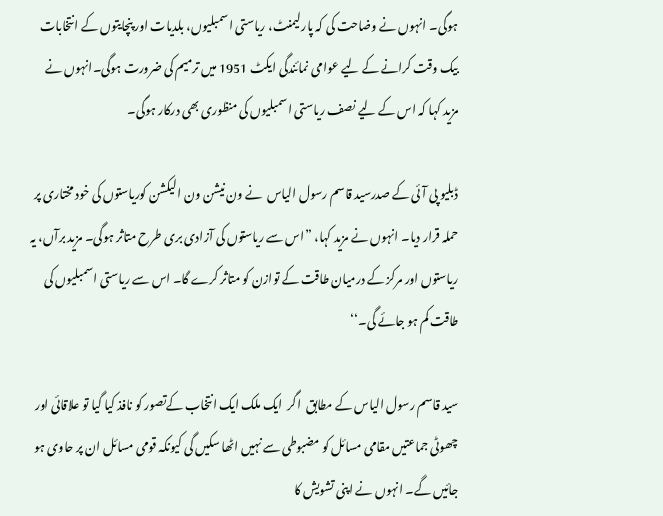ہوگی۔ انہوں نے وضاحت کی کہ پارلیمنٹ، ریاستی اسمبلیوں، بلدیات اور پنچایتوں کے انتخابات بیک وقت کرانے کے لیے عوامی نمائندگی ایکٹ 1951 میں ترمیم کی ضرورت ہوگی۔انہوں نے مزید کہا کہ اس کے لیے نصف ریاستی اسمبلیوں کی منظوری بھی درکار ہوگی۔

ڈبلیو پی آئی کے صدرسید قاسم رسول الیاس  نے ون نیشن ون الیکشن کوریاستوں کی خود مختاری پر حملہ قرار دیا۔ انہوں نے مزید کہا، ”اس سے ریاستوں کی آزادی بری طرح متاثر ہوگی۔ مزید برآں، یہ ریاستوں اور مرکز کے درمیان طاقت کے توازن کو متاثر کرے گا۔ اس سے ریاستی اسمبلیوں کی طاقت کم ہو جائے گی۔‘‘

سید قاسم رسول الیاس کے مطابق  اگر  ایک ملک ایک انتخاب کےتصور کو نافذ کیا گیا تو علاقائی اور چھوٹی جماعتیں مقامی مسائل کو مضبوطی سے نہیں اٹھا سکیں گی کیونکہ قومی مسائل ان پر حاوی ہو جائیں گے۔ انہوں نے اپنی تشویش کا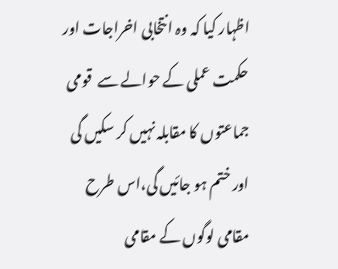اظہار کیا کہ وہ انتخابی اخراجات اور حکمت عملی کے حوالے سے  قومی جماعتوں کا مقابلہ نہیں کر سکیں گی اور ختم ہو جائیں گی،اس طرح مقامی لوگوں کے مقامی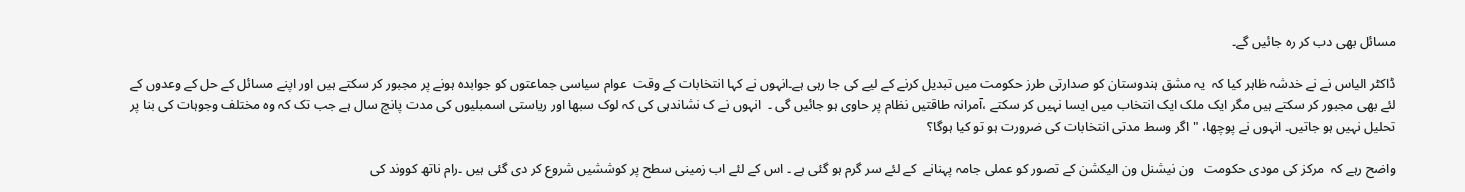مسائل بھی دب کر رہ جائیں گے۔

ڈاکٹر الیاس نے نے خدشہ ظاہر کیا کہ  یہ مشق ہندوستان کو صدارتی طرز حکومت میں تبدیل کرنے کے لیے کی جا رہی ہے۔انہوں نے کہا انتخابات کے وقت  عوام سیاسی جماعتوں کو جوابدہ ہونے پر مجبور کر سکتے ہیں اور اپنے مسائل کے حل کے وعدوں کے لئے بھی مجبور کر سکتے ہیں مگر ایک ملک ایک انتخاب میں ایسا نہیں کر سکتے ،آمرانہ طاقتیں نظام پر حاوی ہو جائیں گی ۔  انہوں نے ک نشاندہی کی کہ لوک سبھا اور ریاستی اسمبلیوں کی مدت پانچ سال ہے جب تک کہ وہ مختلف وجوہات کی بنا پر تحلیل نہیں ہو جاتیں۔ انہوں نے پوچھا، "اگر وسط مدتی انتخابات کی ضرورت ہو تو کیا ہوگا؟

واضح رہے کہ  مرکز کی مودی حکومت   ون نیشنل ون الیکشن کے تصور کو عملی جامہ پہنانے  کے لئے سر گرم ہو گئی ہے ۔ اس کے لئے اب زمینی سطح پر کوششیں شروع کر دی گئی ہیں ۔رام ناتھ کووند کی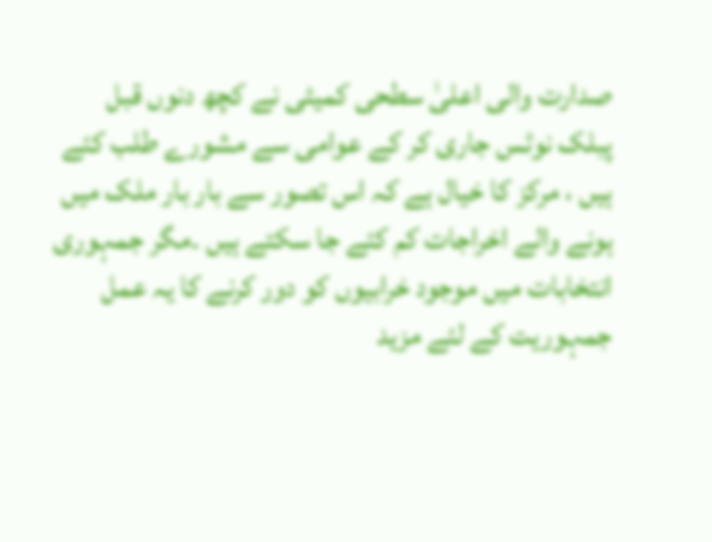صدارت والی اعلیٰ سطحی کمیٹی نے کچھ دنوں قبل پبلک نوٹس جاری کر کے عوامی سے مشورے طلب کئے ہیں ، مرکز کا خیال ہے کہ اس تصور سے بار بار ملک میں ہونے والے اخراجات کم کئے جا سکتے ہیں ۔مگر جمہوری انتخابات میں موجود خرابیوں کو دور کرنے کا یہ عمل جمہوریت کے لئے مزید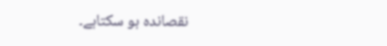نقصاندہ ہو سکتاہے۔